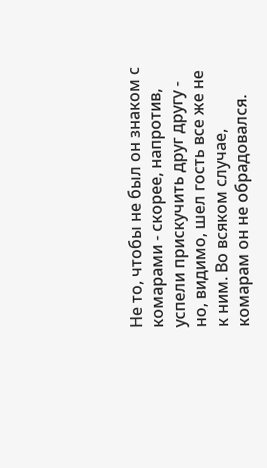Не то, чтобы не был он знаком с комарами - скорее, напротив, успели прискучить друг другу - но, видимо, шел гость все же не к ним. Во всяком случае, комарам он не обрадовался.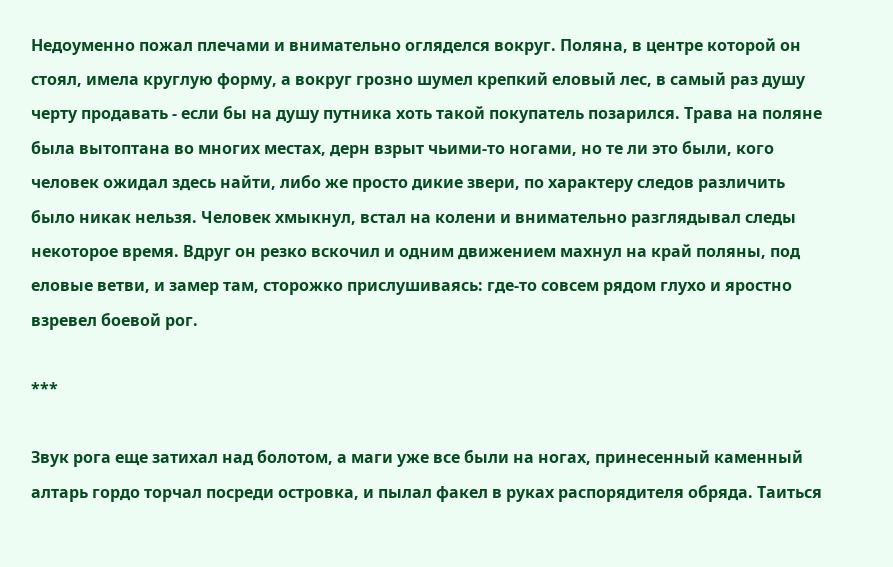Недоуменно пожал плечами и внимательно огляделся вокруг. Поляна, в центре которой он стоял, имела круглую форму, а вокруг грозно шумел крепкий еловый лес, в самый раз душу черту продавать - если бы на душу путника хоть такой покупатель позарился. Трава на поляне была вытоптана во многих местах, дерн взрыт чьими-то ногами, но те ли это были, кого человек ожидал здесь найти, либо же просто дикие звери, по характеру следов различить было никак нельзя. Человек хмыкнул, встал на колени и внимательно разглядывал следы некоторое время. Вдруг он резко вскочил и одним движением махнул на край поляны, под еловые ветви, и замер там, сторожко прислушиваясь: где-то совсем рядом глухо и яростно взревел боевой рог.

***

Звук рога еще затихал над болотом, а маги уже все были на ногах, принесенный каменный алтарь гордо торчал посреди островка, и пылал факел в руках распорядителя обряда. Таиться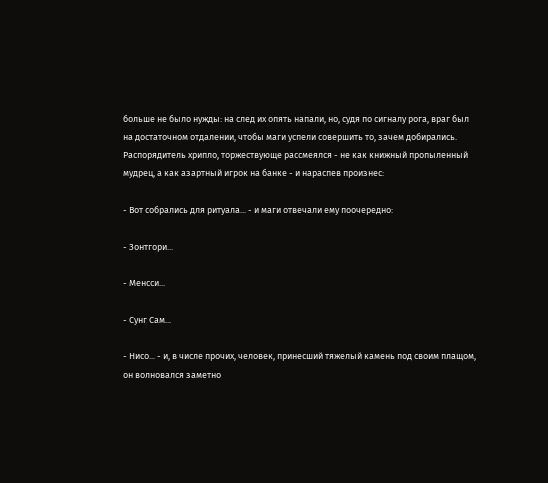больше не было нужды: на след их опять напали, но, судя по сигналу рога, враг был на достаточном отдалении, чтобы маги успели совершить то, зачем добирались. Распорядитель хрипло, торжествующе рассмеялся - не как книжный пропыленный мудрец, а как азартный игрок на банке - и нараспев произнес:

- Вот собрались для ритуала... - и маги отвечали ему поочередно:

- Зонтгори...

- Менсси...

- Сунг Сам...

- Нисо... - и, в числе прочих, человек, принесший тяжелый камень под своим плащом, он волновался заметно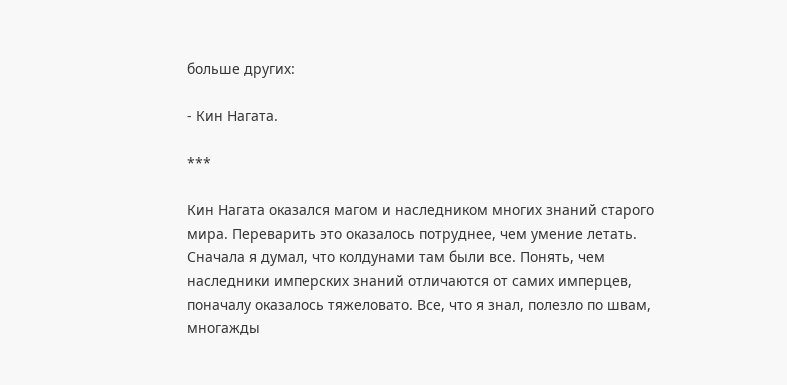больше других:

- Кин Нагата.

***

Кин Нагата оказался магом и наследником многих знаний старого мира. Переварить это оказалось потруднее, чем умение летать. Сначала я думал, что колдунами там были все. Понять, чем наследники имперских знаний отличаются от самих имперцев, поначалу оказалось тяжеловато. Все, что я знал, полезло по швам, многажды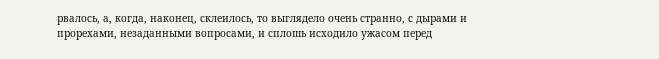рвалось, а, когда, наконец, склеилось, то выглядело очень странно, с дырами и прорехами, незаданными вопросами, и сплошь исходило ужасом перед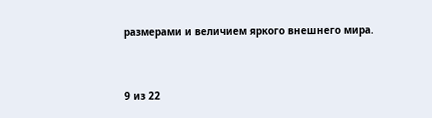размерами и величием яркого внешнего мира.



9 из 22